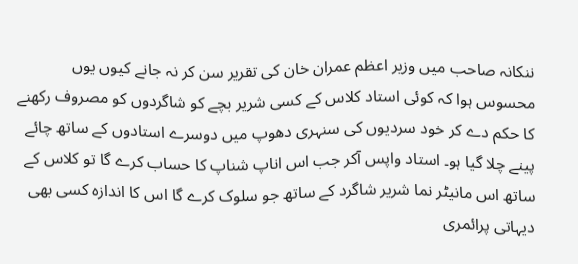ننکانہ صاحب میں وزیر اعظم عمران خان کی تقریر سن کر نہ جانے کیوں یوں محسوس ہوا کہ کوئی استاد کلاس کے کسی شریر بچے کو شاگردوں کو مصروف رکھنے کا حکم دے کر خود سردیوں کی سنہری دھوپ میں دوسرے استادوں کے ساتھ چائے پینے چلا گیا ہو۔ استاد واپس آکر جب اس اناپ شناپ کا حساب کرے گا تو کلاس کے ساتھ اس مانیٹر نما شریر شاگرد کے ساتھ جو سلوک کرے گا اس کا اندازہ کسی بھی دیہاتی پرائمری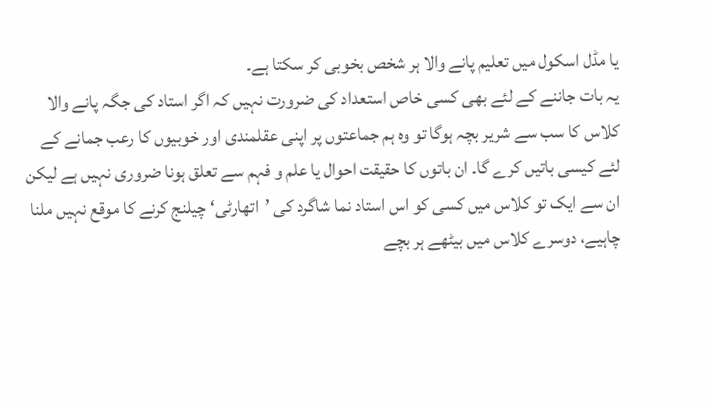یا مڈل اسکول میں تعلیم پانے والا ہر شخص بخوبی کر سکتا ہے۔
یہ بات جاننے کے لئے بھی کسی خاص استعداد کی ضرورت نہیں کہ اگر استاد کی جگہ پانے والا کلاس کا سب سے شریر بچہ ہوگا تو وہ ہم جماعتوں پر اپنی عقلمندی اور خوبیوں کا رعب جمانے کے لئے کیسی باتیں کرے گا۔ ان باتوں کا حقیقت احوال یا علم و فہم سے تعلق ہونا ضروری نہیں ہے لیکن ان سے ایک تو کلاس میں کسی کو اس استاد نما شاگرد کی ’اتھارٹی‘ چیلنج کرنے کا موقع نہیں ملنا چاہیے، دوسرے کلاس میں بیٹھے ہر بچے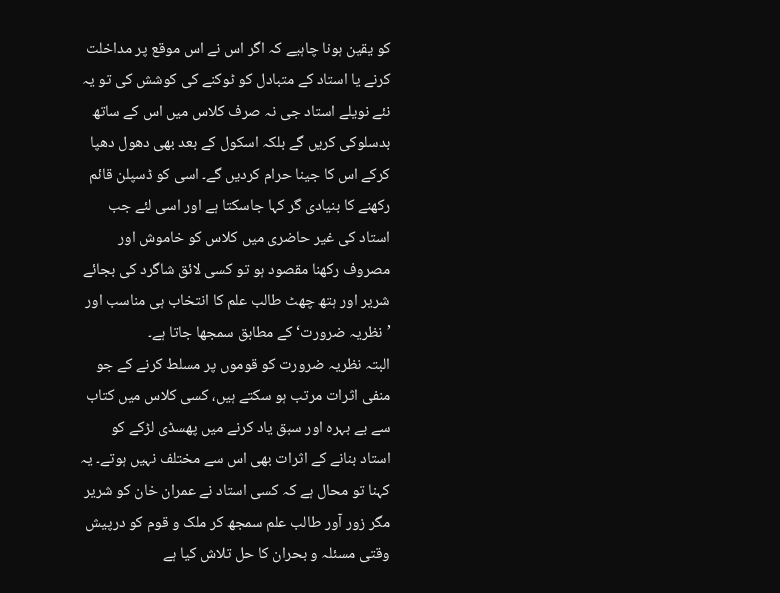کو یقین ہونا چاہیے کہ اگر اس نے اس موقع پر مداخلت کرنے یا استاد کے متبادل کو ٹوکنے کی کوشش کی تو یہ نئے نویلے استاد جی نہ صرف کلاس میں اس کے ساتھ بدسلوکی کریں گے بلکہ اسکول کے بعد بھی دھول دھپا کرکے اس کا جینا حرام کردیں گے۔ اسی کو ڈسپلن قائم رکھنے کا بنیادی گر کہا جاسکتا ہے اور اسی لئے جب استاد کی غیر حاضری میں کلاس کو خاموش اور مصروف رکھنا مقصود ہو تو کسی لائق شاگرد کی بجائے شریر اور ہتھ چھٹ طالب علم کا انتخاب ہی مناسب اور ’نظریہ ضرورت‘ کے مطابق سمجھا جاتا ہے۔
البتہ نظریہ ضرورت کو قوموں پر مسلط کرنے کے جو منفی اثرات مرتب ہو سکتے ہیں، کسی کلاس میں کتاب سے بے بہرہ اور سبق یاد کرنے میں پھسڈی لڑکے کو استاد بنانے کے اثرات بھی اس سے مختلف نہیں ہوتے۔ یہ کہنا تو محال ہے کہ کسی استاد نے عمران خان کو شریر مگر زور آور طالب علم سمجھ کر ملک و قوم کو درپیش وقتی مسئلہ و بحران کا حل تلاش کیا ہے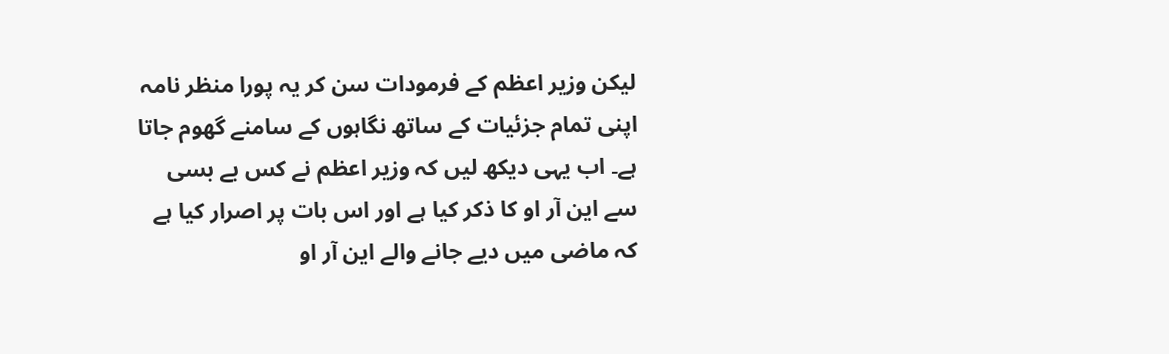لیکن وزیر اعظم کے فرمودات سن کر یہ پورا منظر نامہ اپنی تمام جزئیات کے ساتھ نگاہوں کے سامنے گھوم جاتا ہے۔ اب یہی دیکھ لیں کہ وزیر اعظم نے کس بے بسی سے این آر او کا ذکر کیا ہے اور اس بات پر اصرار کیا ہے کہ ماضی میں دیے جانے والے این آر او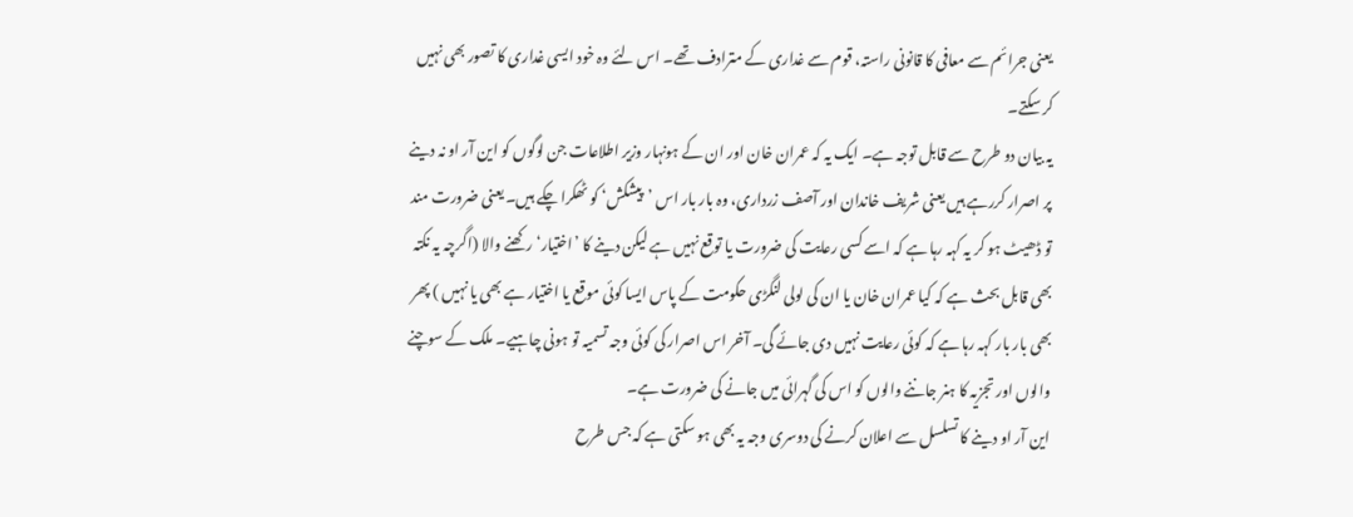یعنی جرائم سے معافی کا قانونی راستہ، قوم سے غداری کے مترادف تھے۔ اس لئے وہ خود ایسی غداری کا تصور بھی نہیں کر سکتے۔
یہ بیان دو طرح سے قابل توجہ ہے۔ ایک یہ کہ عمران خان اور ان کے ہونہار وزیر اطلاعات جن لوگوں کو این آر او نہ دینے پر اصرار کررہے ہیں یعنی شریف خاندان اور آصف زرداری، وہ بار بار اس ’پیشکش‘ کو ٹھکرا چکے ہیں۔ یعنی ضرورت مند تو ڈھیٹ ہو کر یہ کہہ رہا ہے کہ اسے کسی رعایت کی ضرورت یا توقع نہیں ہے لیکن دینے کا ’اختیار‘ رکھنے والا (اگرچہ یہ نکتہ بھی قابل بحث ہے کہ کیا عمران خان یا ان کی لولی لنگڑی حکومت کے پاس ایسا کوئی موقع یا اختیار ہے بھی یا نہیں ) پھر بھی بار بار کہہ رہا ہے کہ کوئی رعایت نہیں دی جائے گی۔ آخر اس اصرار کی کوئی وجہ تسمیہ تو ہونی چاہیے۔ ملک کے سوچنے والوں اور تجزیہ کا ہنر جاننے والوں کو اس کی گہرائی میں جانے کی ضرورت ہے۔
این آر او دینے کا تسلسل سے اعلان کرنے کی دوسری وجہ یہ بھی ہو سکتی ہے کہ جس طرح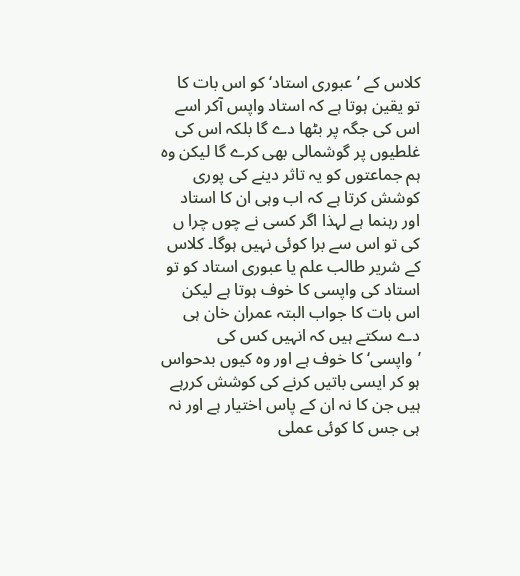کلاس کے ’عبوری استاد‘ کو اس بات کا تو یقین ہوتا ہے کہ استاد واپس آکر اسے اس کی جگہ پر بٹھا دے گا بلکہ اس کی غلطیوں پر گوشمالی بھی کرے گا لیکن وہ ہم جماعتوں کو یہ تاثر دینے کی پوری کوشش کرتا ہے کہ اب وہی ان کا استاد اور رہنما ہے لہذا اگر کسی نے چوں چرا ں کی تو اس سے برا کوئی نہیں ہوگا۔ کلاس کے شریر طالب علم یا عبوری استاد کو تو استاد کی واپسی کا خوف ہوتا ہے لیکن اس بات کا جواب البتہ عمران خان ہی دے سکتے ہیں کہ انہیں کس کی ’واپسی‘ کا خوف ہے اور وہ کیوں بدحواس ہو کر ایسی باتیں کرنے کی کوشش کررہے ہیں جن کا نہ ان کے پاس اختیار ہے اور نہ ہی جس کا کوئی عملی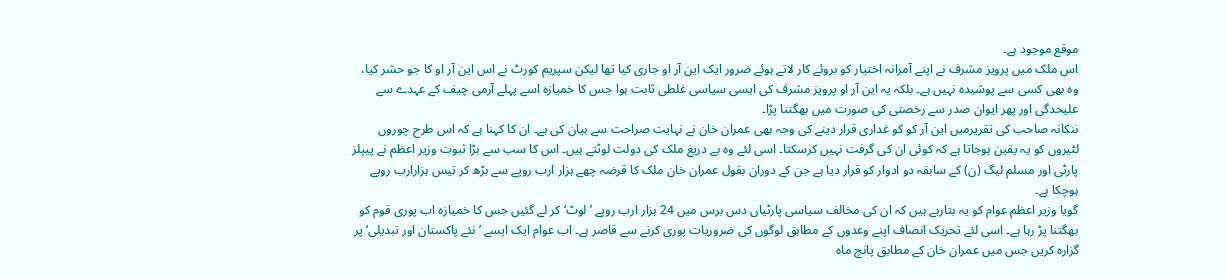موقع موجود ہے۔
اس ملک میں پرویز مشرف نے اپنے آمرانہ اختیار کو بروئے کار لاتے ہوئے ضرور ایک این آر او جاری کیا تھا لیکن سپریم کورٹ نے اس این آر او کا جو حشر کیا، وہ بھی کسی سے پوشیدہ نہیں ہے۔ بلکہ یہ این آر او پرویز مشرف کی ایسی سیاسی غلطی ثابت ہوا جس کا خمیازہ اسے پہلے آرمی چیف کے عہدے سے علیحدگی اور پھر ایوان صدر سے رخصتی کی صورت میں بھگتنا پڑا۔
ننکانہ صاحب کی تقریرمیں این آر کو کو غداری قرار دینے کی وجہ بھی عمران خان نے نہایت صراحت سے بیان کی ہے۔ ان کا کہنا ہے کہ اس طرح چوروں لٹیروں کو یہ یقین ہوجاتا ہے کہ کوئی ان کی گرفت نہیں کرسکتا۔ اسی لئے وہ بے دریغ ملک کی دولت لوٹتے ہیں۔ اس کا سب سے بڑا ثبوت وزیر اعظم نے پیپلز پارٹی اور مسلم لیگ (ن) کے سابقہ دو ادوار کو قرار دیا ہے جن کے دوران بقول عمران خان ملک کا قرضہ چھے ہزار ارب روپے سے بڑھ کر تیس ہزارارب روپے ہوچکا ہے۔
گویا وزیر اعظم عوام کو یہ بتارہے ہیں کہ ان کی مخالف سیاسی پارٹیاں دس برس میں 24 ہزار ارب روپے ’لوٹ‘ کر لے گئیں جس کا خمیازہ اب پوری قوم کو بھگتنا پڑ رہا ہے۔ اسی لئے تحریک انصاف اپنے وعدوں کے مطابق لوگوں کی ضروریات پوری کرنے سے قاصر ہے۔ اب عوام ایک ایسے ’نئے پاکستان اور تبدیلی‘ پر گزارہ کریں جس میں عمران خان کے مطابق پانچ ماہ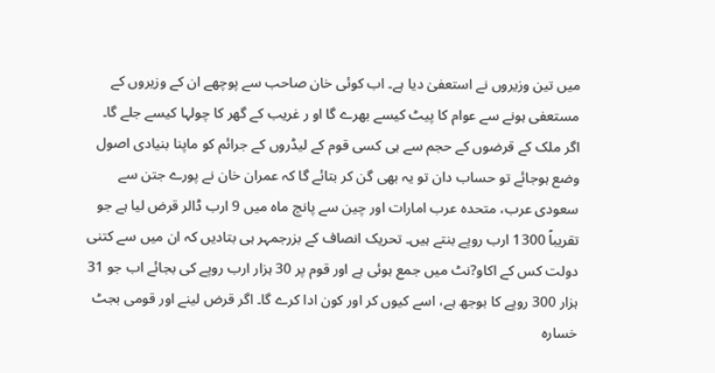میں تین وزیروں نے استعفیٰ دیا ہے۔ اب کوئی خان صاحب سے پوچھے ان کے وزیروں کے مستعفی ہونے سے عوام کا پیٹ کیسے بھرے گا او ر غریب کے گھر کا چولہا کیسے جلے گا۔
اگر ملک کے قرضوں کے حجم سے ہی کسی قوم کے لیڈروں کے جرائم کو ماپنا بنیادی اصول وضع ہوجائے تو حساب دان تو یہ بھی گن کر بتائے گا کہ عمران خان نے پورے جتن سے سعودی عرب، متحدہ عرب امارات اور چین سے پانچ ماہ میں 9 ارب ڈالر قرض لیا ہے جو تقریباً 1300 ارب روپے بنتے ہیں۔ تحریک انصاف کے بزرجمہر ہی بتادیں کہ ان میں سے کتنی دولت کس کے اکاو?نٹ میں جمع ہوئی ہے اور قوم پر 30 ہزار ارب روپے کی بجائے اب جو 31 ہزار 300 روپے کا بوجھ ہے، اسے کیوں کر اور کون ادا کرے گا۔ اگر قرض لینے اور قومی بجٹ خسارہ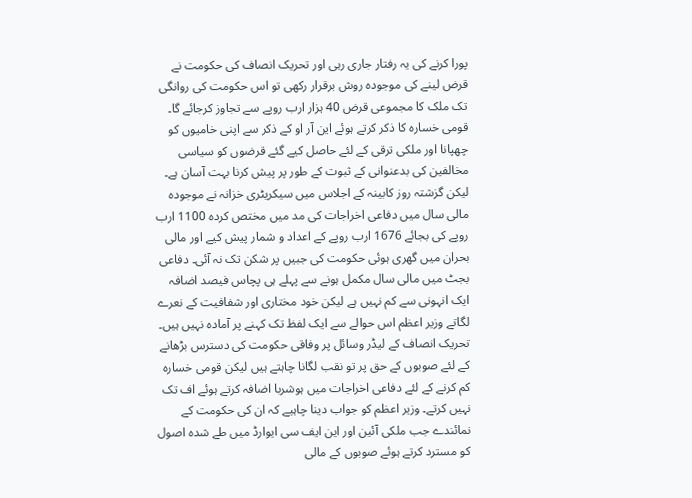پورا کرنے کی یہ رفتار جاری رہی اور تحریک انصاف کی حکومت نے قرض لینے کی موجودہ روش برقرار رکھی تو اس حکومت کی روانگی تک ملک کا مجموعی قرض 40 ہزار ارب روپے سے تجاوز کرجائے گا۔
قومی خسارہ کا ذکر کرتے ہوئے این آر او کے ذکر سے اپنی خامیوں کو چھپانا اور ملکی ترقی کے لئے حاصل کیے گئے قرضوں کو سیاسی مخالفین کی بدعنوانی کے ثبوت کے طور پر پیش کرنا بہت آسان ہے۔ لیکن گزشتہ روز کابینہ کے اجلاس میں سیکریٹری خزانہ نے موجودہ مالی سال میں دفاعی اخراجات کی مد میں مختص کردہ 1100 ارب روپے کی بجائے 1676 ارب روپے کے اعداد و شمار پیش کیے اور مالی بحران میں گھری ہوئی حکومت کی جبیں پر شکن تک نہ آئی۔ دفاعی بجٹ میں مالی سال مکمل ہونے سے پہلے ہی پچاس فیصد اضافہ ایک انہونی سے کم نہیں ہے لیکن خود مختاری اور شفافیت کے نعرے لگاتے وزیر اعظم اس حوالے سے ایک لفظ تک کہنے پر آمادہ نہیں ہیں۔
تحریک انصاف کے لیڈر وسائل پر وفاقی حکومت کی دسترس بڑھانے کے لئے صوبوں کے حق پر تو نقب لگانا چاہتے ہیں لیکن قومی خسارہ کم کرنے کے لئے دفاعی اخراجات میں ہوشربا اضافہ کرتے ہوئے اف تک نہیں کرتے۔ وزیر اعظم کو جواب دینا چاہیے کہ ان کی حکومت کے نمائندے جب ملکی آئین اور این ایف سی ایوارڈ میں طے شدہ اصول کو مسترد کرتے ہوئے صوبوں کے مالی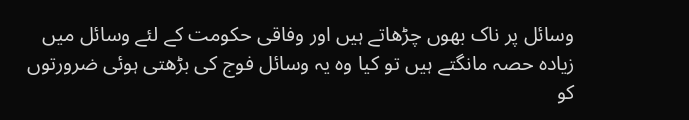وسائل پر ناک بھوں چڑھاتے ہیں اور وفاقی حکومت کے لئے وسائل میں زیادہ حصہ مانگتے ہیں تو کیا وہ یہ وسائل فوج کی بڑھتی ہوئی ضرورتوں کو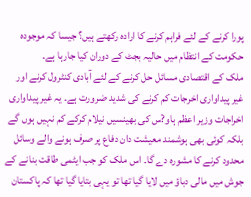پورا کرنے کے لئے فراہم کرنے کا ارادہ رکھتے ہیں؟ جیسا کہ موجودہ حکومت کے انتظام میں حالیہ بجٹ کے دوران کیا جارہا ہے۔
ملک کے اقتصادی مسائل حل کرنے کے لئے آبادی کنٹرول کرنے اور غیر پیداواری اخرجات کم کرنے کی شدید ضرورت ہے۔ یہ غیر پیداواری اخراجات وزیر اعظم ہاو?س کی بھینسیں نیلام کرکے کم نہیں ہوں گے بلکہ کوئی بھی ہوشمند معیشت دان دفاع پر صرف ہونے والے وسائل محدود کرنے کا مشورہ دے گا۔ اس ملک کو جب ایٹمی طاقت بنانے کے جوش میں مالی دباؤ میں لایا گیا تھا تو یہی بتایا گیا تھا کہ پاکستان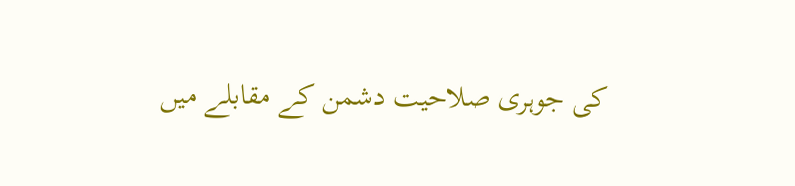کی جوہری صلاحیت دشمن کے مقابلے میں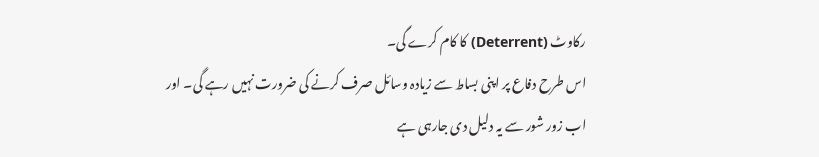رکاوٹ (Deterrent) کا کام کرے گی۔
اس طرح دفاع پر اپنی بساط سے زیادہ وسائل صرف کرنے کی ضرورت نہیں رہے گی۔ اور اب زور شور سے یہ دلیل دی جارہی ہے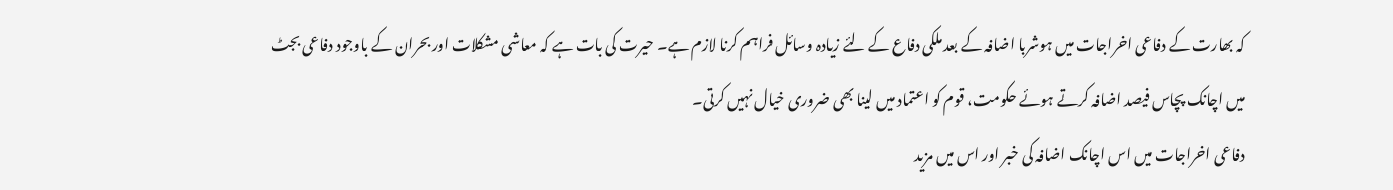کہ بھارت کے دفاعی اخراجات میں ہوشربا اضافہ کے بعد ملکی دفاع کے لئے زیادہ وسائل فراہم کرنا لازم ہے۔ حیرت کی بات ہے کہ معاشی مشکلات اور بحران کے باوجود دفاعی بجٹ میں اچانک پچاس فیصد اضافہ کرتے ہوئے حکومت، قوم کو اعتماد میں لینا بھی ضروری خیال نہیں کرتی۔
دفاعی اخراجات میں اس اچانک اضافہ کی خبر اور اس میں مزید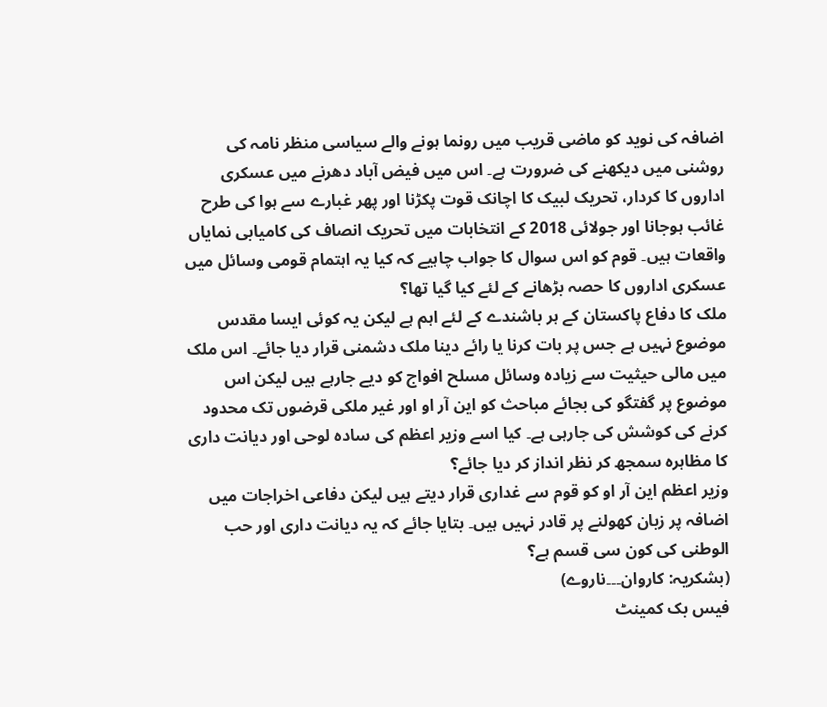اضافہ کی نوید کو ماضی قریب میں رونما ہونے والے سیاسی منظر نامہ کی روشنی میں دیکھنے کی ضرورت ہے۔ اس میں فیض آباد دھرنے میں عسکری اداروں کا کردار، تحریک لبیک کا اچانک قوت پکڑنا اور پھر غبارے سے ہوا کی طرح غائب ہوجانا اور جولائی 2018 کے انتخابات میں تحریک انصاف کی کامیابی نمایاں واقعات ہیں۔ قوم کو اس سوال کا جواب چاہیے کہ کیا یہ اہتمام قومی وسائل میں عسکری اداروں کا حصہ بڑھانے کے لئے کیا گیا تھا؟
ملک کا دفاع پاکستان کے ہر باشندے کے لئے اہم ہے لیکن یہ کوئی ایسا مقدس موضوع نہیں ہے جس پر بات کرنا یا رائے دینا ملک دشمنی قرار دیا جائے۔ اس ملک میں مالی حیثیت سے زیادہ وسائل مسلح افواج کو دیے جارہے ہیں لیکن اس موضوع پر گفتگو کی بجائے مباحث کو این آر او اور غیر ملکی قرضوں تک محدود کرنے کی کوشش کی جارہی ہے۔ کیا اسے وزیر اعظم کی سادہ لوحی اور دیانت داری کا مظاہرہ سمجھ کر نظر انداز کر دیا جائے؟
وزیر اعظم این آر او کو قوم سے غداری قرار دیتے ہیں لیکن دفاعی اخراجات میں اضافہ پر زبان کھولنے پر قادر نہیں ہیں۔ بتایا جائے کہ یہ دیانت داری اور حب الوطنی کی کون سی قسم ہے؟
(بشکریہ: کاروان۔۔۔ناروے)
فیس بک کمینٹ